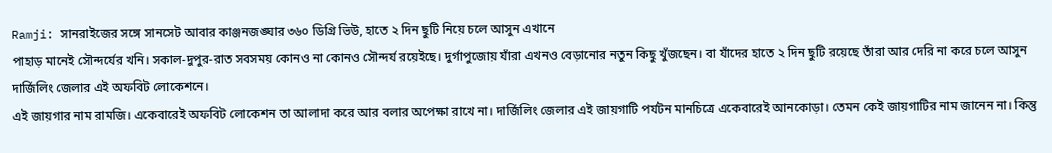Ramji: সানরাইজের সঙ্গে সানসেট আবার কাঞ্জনজঙ্ঘার ৩৬০ ডিগ্রি ভিউ, হাতে ২ দিন ছুটি নিয়ে চলে আসুন এখানে
পাহাড় মানেই সৌন্দর্যের খনি। সকাল-দুপুর-রাত সবসময় কোনও না কোনও সৌন্দর্য রয়েইছে। দুর্গাপুজোয় যাঁরা এখনও বেড়ানোর নতুন কিছু খুঁজছেন। বা যাঁদের হাতে ২ দিন ছুটি রয়েছে তাঁরা আর দেরি না করে চলে আসুন দার্জিলিং জেলার এই অফবিট লোকেশনে।
এই জায়গার নাম রামজি। একেবারেই অফবিট লোকেশন তা আলাদা করে আর বলার অপেক্ষা রাখে না। দার্জিলিং জেলার এই জায়গাটি পর্যটন মানচিত্রে একেবারেই আনকোড়া। তেমন কেই জায়গাটির নাম জানেন না। কিন্তু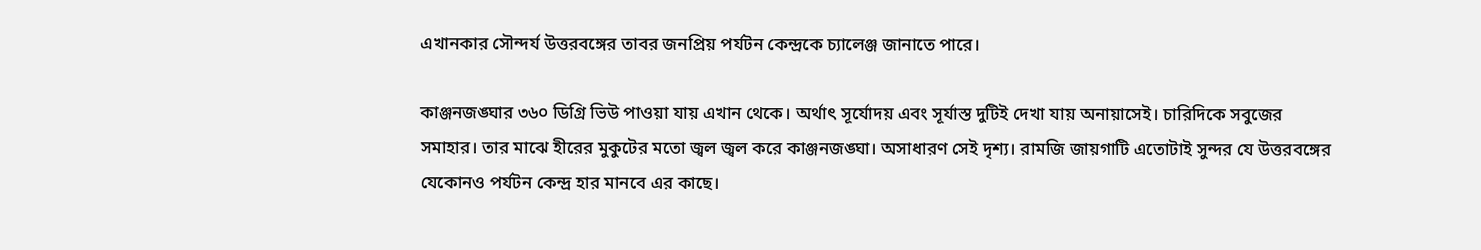এখানকার সৌন্দর্য উত্তরবঙ্গের তাবর জনপ্রিয় পর্যটন কেন্দ্রকে চ্যালেঞ্জ জানাতে পারে।

কাঞ্জনজঙ্ঘার ৩৬০ ডিগ্রি ভিউ পাওয়া যায় এখান থেকে। অর্থাৎ সূর্যোদয় এবং সূর্যাস্ত দুটিই দেখা যায় অনায়াসেই। চারিদিকে সবুজের সমাহার। তার মাঝে হীরের মুকুটের মতো জ্বল জ্বল করে কাঞ্জনজঙ্ঘা। অসাধারণ সেই দৃশ্য। রামজি জায়গাটি এতোটাই সুন্দর যে উত্তরবঙ্গের যেকোনও পর্যটন কেন্দ্র হার মানবে এর কাছে।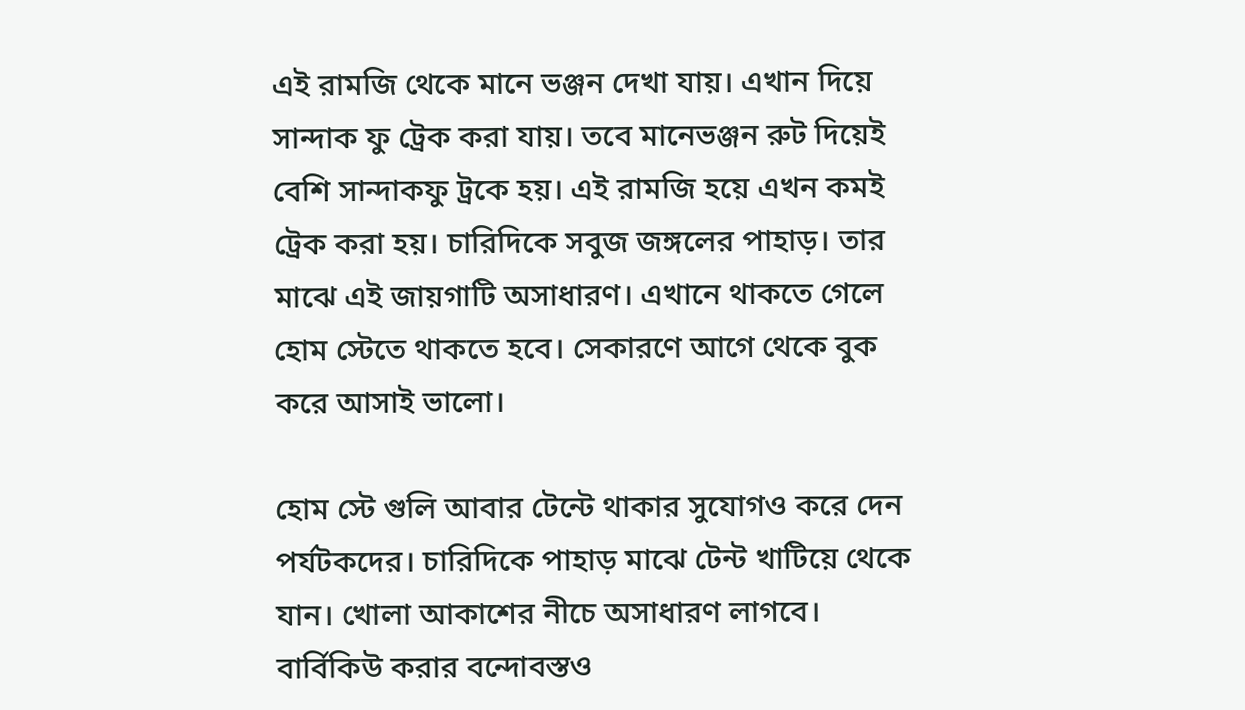এই রামজি থেকে মানে ভঞ্জন দেখা যায়। এখান দিয়ে সান্দাক ফু ট্রেক করা যায়। তবে মানেভঞ্জন রুট দিয়েই বেশি সান্দাকফু ট্রকে হয়। এই রামজি হয়ে এখন কমই ট্রেক করা হয়। চারিদিকে সবুজ জঙ্গলের পাহাড়। তার মাঝে এই জায়গাটি অসাধারণ। এখানে থাকতে গেলে হোম স্টেতে থাকতে হবে। সেকারণে আগে থেকে বুক করে আসাই ভালো।

হোম স্টে গুলি আবার টেন্টে থাকার সুযোগও করে দেন পর্যটকদের। চারিদিকে পাহাড় মাঝে টেন্ট খাটিয়ে থেকে যান। খোলা আকাশের নীচে অসাধারণ লাগবে। বার্বিকিউ করার বন্দোবস্তও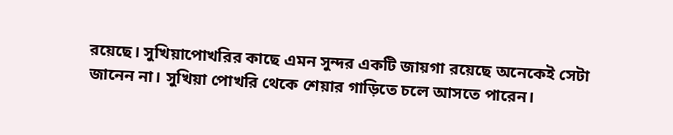রয়েছে। সুখিয়াপোখরির কাছে এমন সুন্দর একটি জায়গা রয়েছে অনেকেই সেটা জানেন না। সুখিয়া পোখরি থেকে শেয়ার গাড়িতে চলে আসতে পারেন।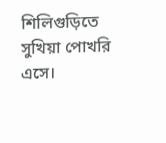শিলিগুড়িতে সুখিয়া পোখরি এসে।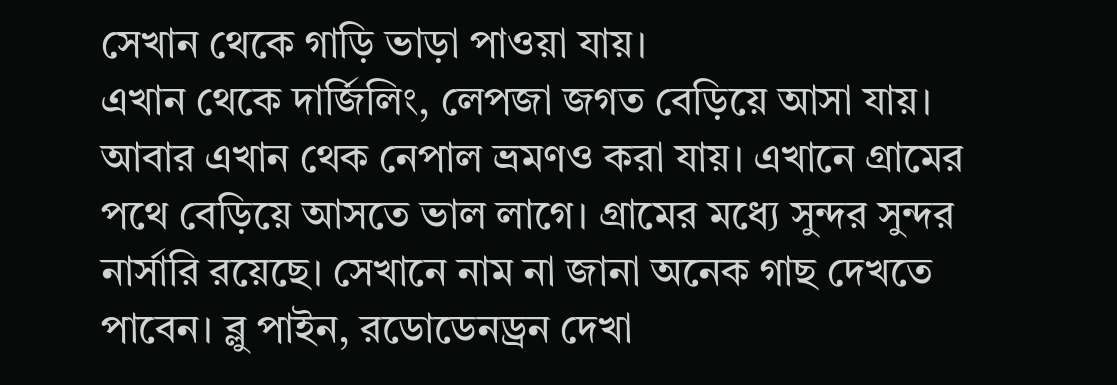সেখান থেকে গাড়ি ভাড়া পাওয়া যায়।
এখান থেকে দার্জিলিং, লেপজা জগত বেড়িয়ে আসা যায়। আবার এখান থেক নেপাল ভ্রমণও করা যায়। এখানে গ্রামের পথে বেড়িয়ে আসতে ভাল লাগে। গ্রামের মধ্যে সুন্দর সুন্দর নার্সারি রয়েছে। সেখানে নাম না জানা অনেক গাছ দেখতে পাবেন। ব্লু পাইন, রডোডেনড্রন দেখা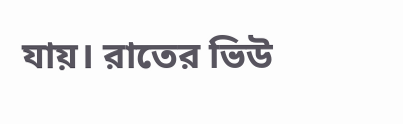যায়। রাতের ভিউ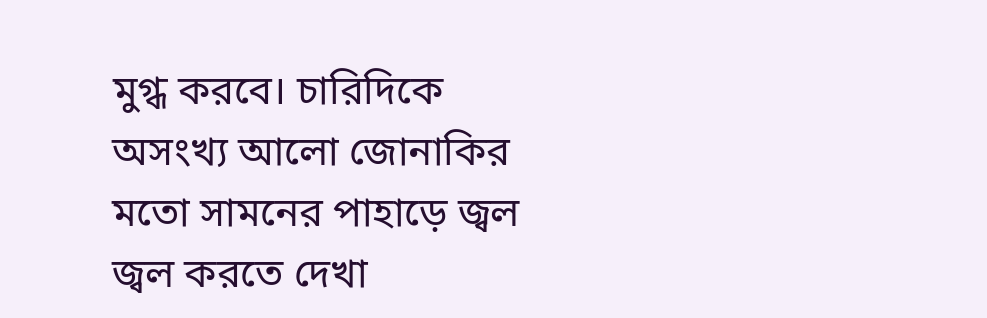মুগ্ধ করবে। চারিদিকে অসংখ্য আলো জোনাকির মতো সামনের পাহাড়ে জ্বল জ্বল করতে দেখা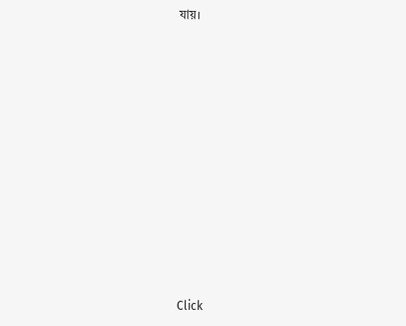যায়।












Click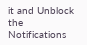it and Unblock the Notifications